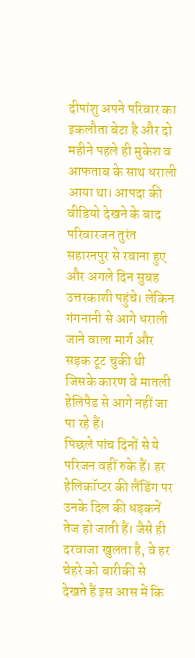दीपांशु अपने परिवार का इकलौता बेटा है और दो महीने पहले ही मुकेश व आफताब के साथ धराली आया था। आपदा की वीडियो देखने के बाद परिवारजन तुरंत सहारनपुर से रवाना हुए और अगले दिन सुबह उत्तरकाशी पहुंचे। लेकिन गंगनानी से आगे धराली जाने वाला मार्ग और सड़क टूट चुकी थी जिसके कारण वे मातली हेलिपैड से आगे नहीं जा पा रहे हैं।
पिछले पांच दिनों से ये परिजन वहीं रुके हैं। हर हेलिकॉप्टर की लैंडिंग पर उनके दिल की धड़कनें तेज हो जाती हैं। जैसे ही दरवाजा खुलता है, वे हर चेहरे को बारीकी से देखते हैं इस आस में कि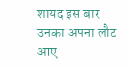शायद इस बार उनका अपना लौट आए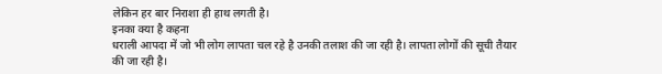लेकिन हर बार निराशा ही हाथ लगती है।
इनका क्या है कहना
धराली आपदा में जो भी लोग लापता चल रहे है उनकी तलाश की जा रही है। लापता लोगों की सूची तैयार की जा रही है।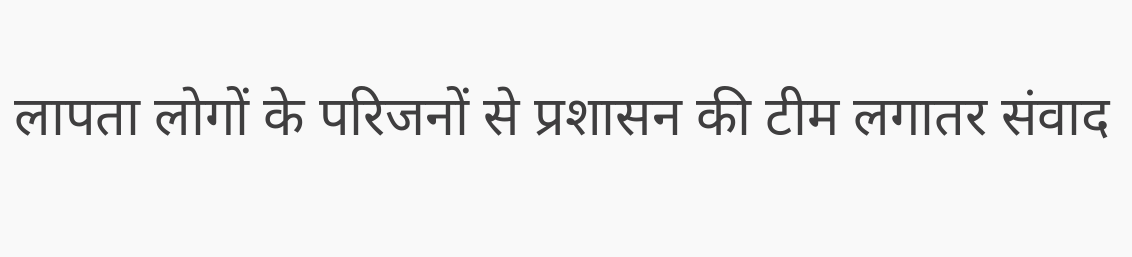लापता लोगों के परिजनों से प्रशासन की टीम लगातर संवाद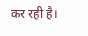कर रही है।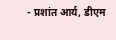- प्रशांत आर्य, डीएम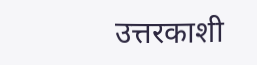उत्तरकाशी